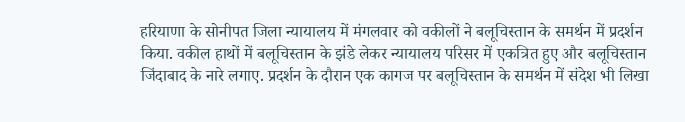हरियाणा के सोनीपत जिला न्यायालय में मंगलवार को वकीलों ने बलूचिस्तान के समर्थन में प्रदर्शन किया. वकील हाथों में बलूचिस्तान के झंडे लेकर न्यायालय परिसर में एकत्रित हुए और बलूचिस्तान जिंदाबाद के नारे लगाए. प्रदर्शन के दौरान एक कागज पर बलूचिस्तान के समर्थन में संदेश भी लिखा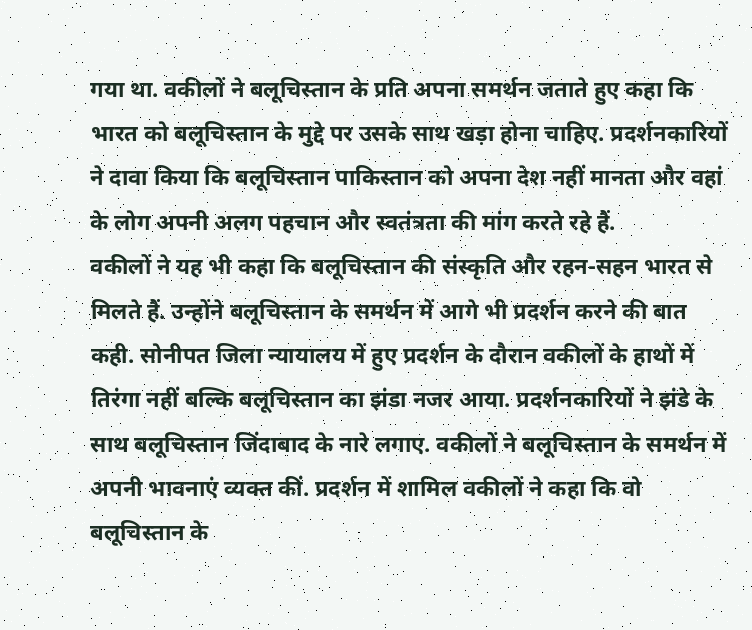गया था. वकीलों ने बलूचिस्तान के प्रति अपना समर्थन जताते हुए कहा कि भारत को बलूचिस्तान के मुद्दे पर उसके साथ खड़ा होना चाहिए. प्रदर्शनकारियों ने दावा किया कि बलूचिस्तान पाकिस्तान को अपना देश नहीं मानता और वहां के लोग अपनी अलग पहचान और स्वतंत्रता की मांग करते रहे हैं.
वकीलों ने यह भी कहा कि बलूचिस्तान की संस्कृति और रहन-सहन भारत से मिलते हैं. उन्होंने बलूचिस्तान के समर्थन में आगे भी प्रदर्शन करने की बात कही. सोनीपत जिला न्यायालय में हुए प्रदर्शन के दौरान वकीलों के हाथों में तिरंगा नहीं बल्कि बलूचिस्तान का झंडा नजर आया. प्रदर्शनकारियों ने झंडे के साथ बलूचिस्तान जिंदाबाद के नारे लगाए. वकीलों ने बलूचिस्तान के समर्थन में अपनी भावनाएं व्यक्त कीं. प्रदर्शन में शामिल वकीलों ने कहा कि वो बलूचिस्तान के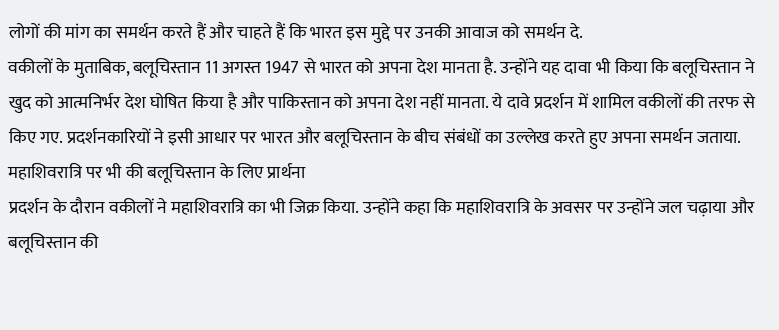लोगों की मांग का समर्थन करते हैं और चाहते हैं कि भारत इस मुद्दे पर उनकी आवाज को समर्थन दे.
वकीलों के मुताबिक, बलूचिस्तान 11 अगस्त 1947 से भारत को अपना देश मानता है. उन्होंने यह दावा भी किया कि बलूचिस्तान ने खुद को आत्मनिर्भर देश घोषित किया है और पाकिस्तान को अपना देश नहीं मानता. ये दावे प्रदर्शन में शामिल वकीलों की तरफ से किए गए. प्रदर्शनकारियों ने इसी आधार पर भारत और बलूचिस्तान के बीच संबंधों का उल्लेख करते हुए अपना समर्थन जताया.
महाशिवरात्रि पर भी की बलूचिस्तान के लिए प्रार्थना
प्रदर्शन के दौरान वकीलों ने महाशिवरात्रि का भी जिक्र किया. उन्होंने कहा कि महाशिवरात्रि के अवसर पर उन्होंने जल चढ़ाया और बलूचिस्तान की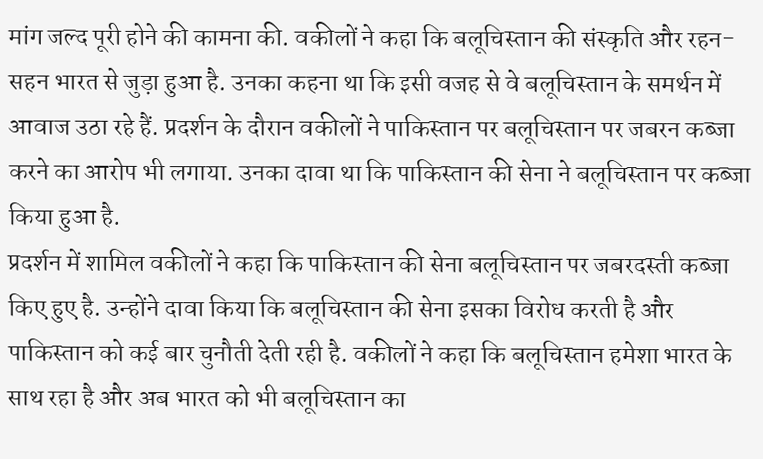मांग जल्द पूरी होने की कामना की. वकीलों ने कहा कि बलूचिस्तान की संस्कृति और रहन-सहन भारत से जुड़ा हुआ है. उनका कहना था कि इसी वजह से वे बलूचिस्तान के समर्थन में आवाज उठा रहे हैं. प्रदर्शन के दौरान वकीलों ने पाकिस्तान पर बलूचिस्तान पर जबरन कब्जा करने का आरोप भी लगाया. उनका दावा था कि पाकिस्तान की सेना ने बलूचिस्तान पर कब्जा किया हुआ है.
प्रदर्शन में शामिल वकीलों ने कहा कि पाकिस्तान की सेना बलूचिस्तान पर जबरदस्ती कब्जा किए हुए है. उन्होंने दावा किया कि बलूचिस्तान की सेना इसका विरोध करती है और पाकिस्तान को कई बार चुनौती देती रही है. वकीलों ने कहा कि बलूचिस्तान हमेशा भारत के साथ रहा है और अब भारत को भी बलूचिस्तान का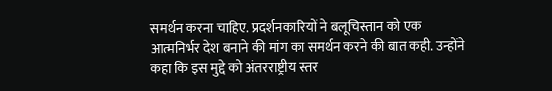समर्थन करना चाहिए. प्रदर्शनकारियों ने बलूचिस्तान को एक आत्मनिर्भर देश बनाने की मांग का समर्थन करने की बात कही. उन्होंने कहा कि इस मुद्दे को अंतरराष्ट्रीय स्तर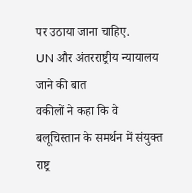पर उठाया जाना चाहिए.
UN और अंतरराष्ट्रीय न्यायालय जाने की बात
वकीलों ने कहा कि वे बलूचिस्तान के समर्थन में संयुक्त राष्ट्र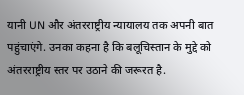यानी UN और अंतरराष्ट्रीय न्यायालय तक अपनी बात पहुंचाएंगे. उनका कहना है कि बलूचिस्तान के मुद्दे को अंतरराष्ट्रीय स्तर पर उठाने की जरूरत है.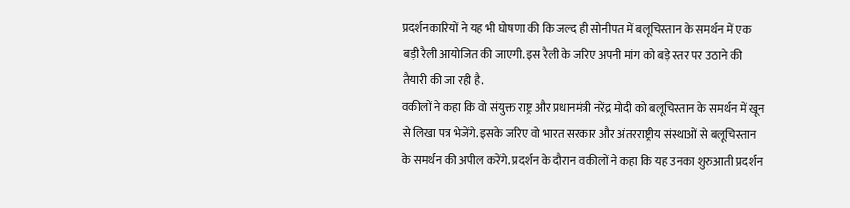प्रदर्शनकारियों ने यह भी घोषणा की कि जल्द ही सोनीपत में बलूचिस्तान के समर्थन में एक बड़ी रैली आयोजित की जाएगी. इस रैली के जरिए अपनी मांग को बड़े स्तर पर उठाने की तैयारी की जा रही है.
वकीलों ने कहा कि वो संयुक्त राष्ट्र और प्रधानमंत्री नरेंद्र मोदी को बलूचिस्तान के समर्थन में खून से लिखा पत्र भेजेंगे. इसके जरिए वो भारत सरकार और अंतरराष्ट्रीय संस्थाओं से बलूचिस्तान के समर्थन की अपील करेंगे. प्रदर्शन के दौरान वकीलों ने कहा कि यह उनका शुरुआती प्रदर्शन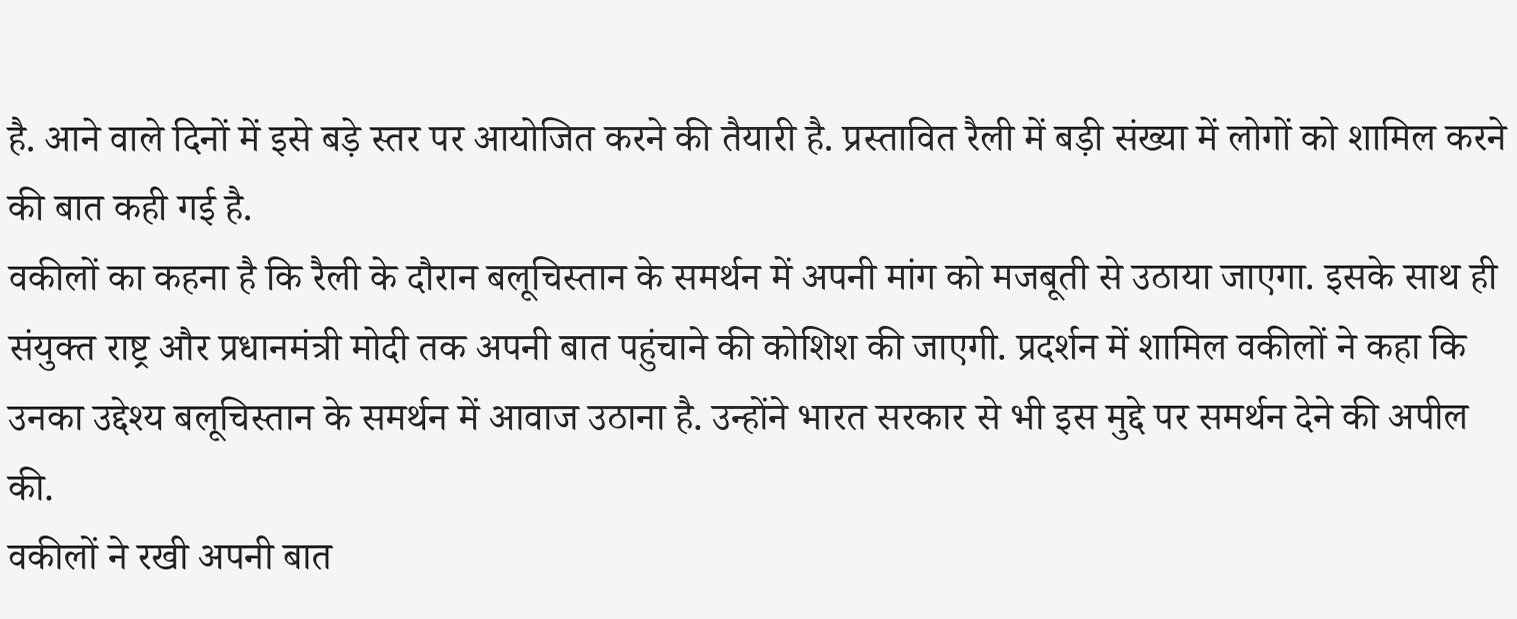है. आने वाले दिनों में इसे बड़े स्तर पर आयोजित करने की तैयारी है. प्रस्तावित रैली में बड़ी संख्या में लोगों को शामिल करने की बात कही गई है.
वकीलों का कहना है कि रैली के दौरान बलूचिस्तान के समर्थन में अपनी मांग को मजबूती से उठाया जाएगा. इसके साथ ही संयुक्त राष्ट्र और प्रधानमंत्री मोदी तक अपनी बात पहुंचाने की कोशिश की जाएगी. प्रदर्शन में शामिल वकीलों ने कहा कि उनका उद्देश्य बलूचिस्तान के समर्थन में आवाज उठाना है. उन्होंने भारत सरकार से भी इस मुद्दे पर समर्थन देने की अपील की.
वकीलों ने रखी अपनी बात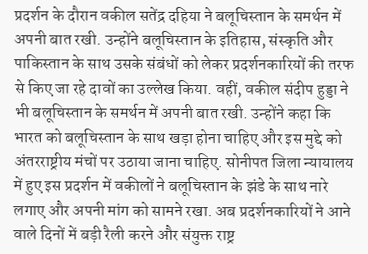प्रदर्शन के दौरान वकील सतेंद्र दहिया ने बलूचिस्तान के समर्थन में अपनी बात रखी. उन्होंने बलूचिस्तान के इतिहास, संस्कृति और पाकिस्तान के साथ उसके संबंधों को लेकर प्रदर्शनकारियों की तरफ से किए जा रहे दावों का उल्लेख किया. वहीं, वकील संदीप हुड्डा ने भी बलूचिस्तान के समर्थन में अपनी बात रखी. उन्होंने कहा कि भारत को बलूचिस्तान के साथ खड़ा होना चाहिए और इस मुद्दे को अंतरराष्ट्रीय मंचों पर उठाया जाना चाहिए. सोनीपत जिला न्यायालय में हुए इस प्रदर्शन में वकीलों ने बलूचिस्तान के झंडे के साथ नारे लगाए और अपनी मांग को सामने रखा. अब प्रदर्शनकारियों ने आने वाले दिनों में बड़ी रैली करने और संयुक्त राष्ट्र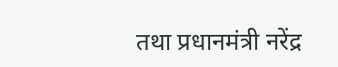तथा प्रधानमंत्री नरेंद्र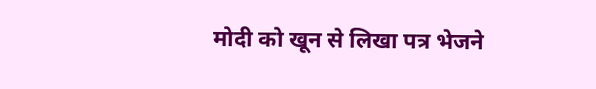मोदी को खून से लिखा पत्र भेजने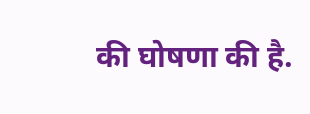की घोषणा की है.